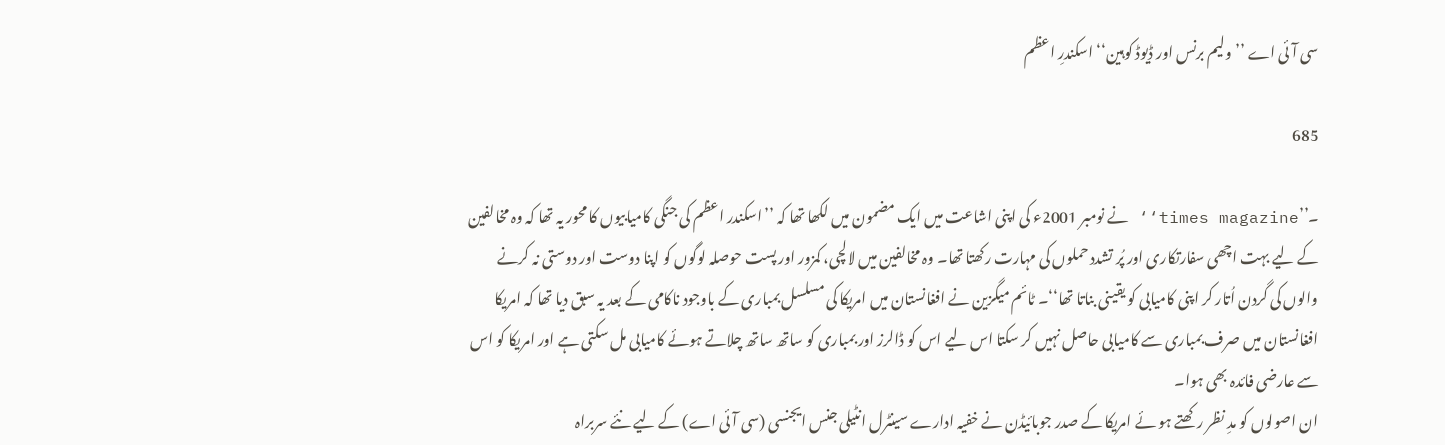سی آئی اے ’’ولیم برنس اور ڈیوڈ کوہین‘‘ اسکندرِ اعظم

685

۔’’times magazine‘‘ نے نومبر 2001ء کی اپنی اشاعت میں ایک مضمون میں لکھا تھا کہ ’’اسکندر اعظم کی جنگی کامیابیوں کا محور یہ تھا کہ وہ مخالفین کے لیے بہت اچھی سفارتکاری اور پُر تشدد حملوں کی مہارت رکھتا تھا۔ وہ مخالفین میں لالچی، کمزور اور پست حوصلہ لوگوں کو اپنا دوست اور دوستی نہ کرنے والوں کی گردن اُتار کر اپنی کامیابی کو یقینی بناتا تھا‘‘۔ ٹائم میگزین نے افغانستان میں امریکا کی مسلسل بمباری کے باوجود ناکامی کے بعد یہ سبق دیا تھا کہ امریکا افغانستان میں صرف بمباری سے کامیابی حاصل نہیں کر سکتا اس لیے اس کو ڈالرز اور بمباری کو ساتھ ساتھ چلاتے ہوئے کامیابی مل سکتی ہے اور امریکا کو اس سے عارضی فائدہ بھی ہوا۔
ان اصولوں کو مدِ نظر رکھتے ہو ئے امریکا کے صدر جوبائیڈن نے خفیہ ادارے سینٹرل انٹیلی جنس ایجنسی (سی آئی اے) کے لیے نئے سربراہ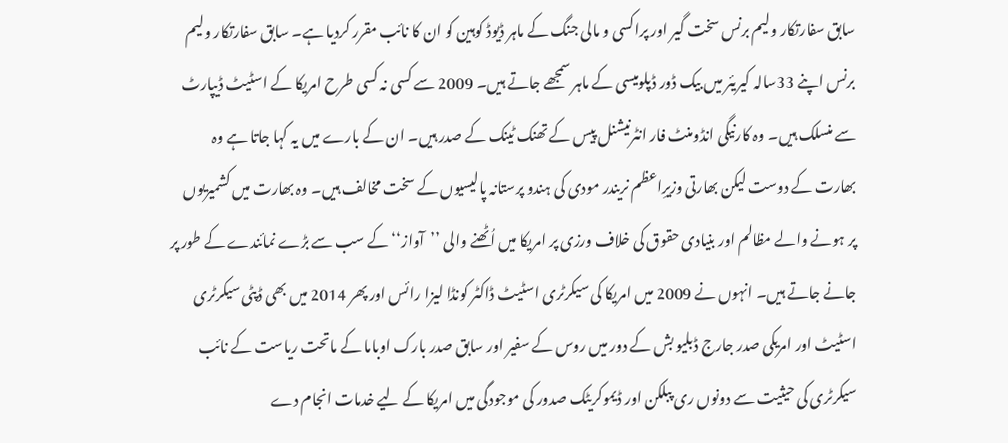سابق سفارتکار ولیم برنس سخت گیر اور پراکسی و مالی جنگ کے ماہر ڈیوڈ کوہین کو ان کا نائب مقرر کردیا ہے۔ سابق سفارتکار ولیم برنس اپنے 33سالہ کیریئر میں بیک ڈور ڈپلومیسی کے ماہر سمجھے جاتے ہیں۔ 2009 سے کسی نہ کسی طرح امریکا کے اسٹیٹ ڈیپارٹ سے منسلک ہیں۔ وہ کارنیگی انڈومنٹ فار انٹرنیشنل پیس کے تھنک ٹینک کے صدر ہیں۔ ان کے بارے میں یہ کہا جاتا ہے وہ بھارت کے دوست لیکن بھارتی وزیرِاعظم نریندر مودی کی ہندو پرستانہ پالیسیوں کے سخت مخالف ہیں۔ وہ بھارت میں کشمیریوں پر ہونے والے مظالم اور بنیادی حقوق کی خلاف ورزی پر امریکا میں اُٹھنے والی ’’آواز‘‘ کے سب سے بڑے نمائندے کے طور پر جانے جاتے ہیں۔ انہوں نے 2009 میں امریکا کی سیکرٹری اسٹیٹ ڈاکٹر کونڈا لیزا رائس اور پھر 2014 میں بھی ڈپٹی سیکرٹری اسٹیٹ اور امریکی صدر جارج ڈبلیو بش کے دور میں روس کے سفیر اور سابق صدر بارک اوباما کے ماتحت ریاست کے نائب سیکرٹری کی حیثیت سے دونوں ری پبلکن اور ڈیموکریٹک صدور کی موجودگی میں امریکا کے لیے خدمات انجام دے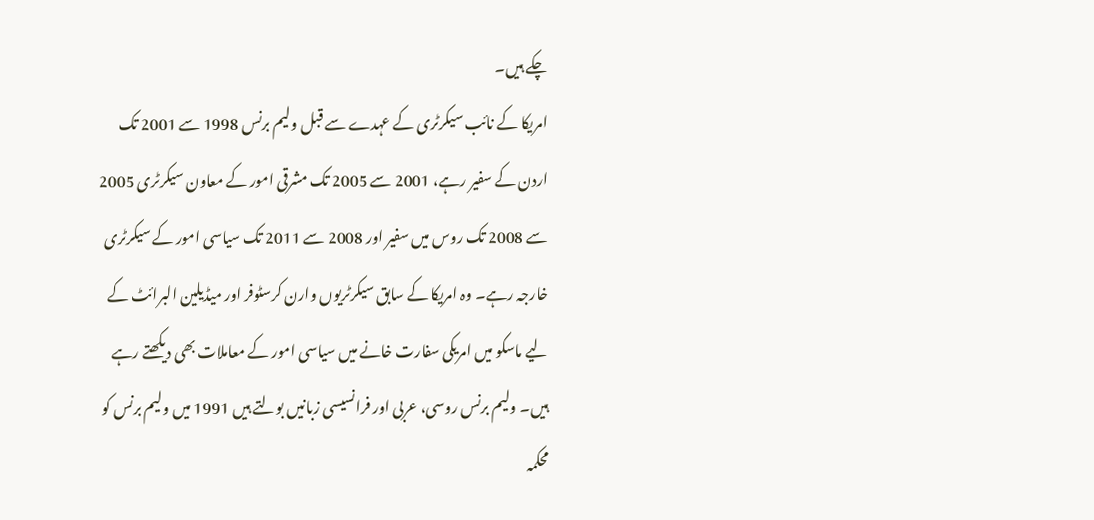چکے ہیں۔
امریکا کے نائب سیکرٹری کے عہدے سے قبل ولیم برنس 1998 سے 2001 تک اردن کے سفیر رہے، 2001 سے 2005 تک مشرقی امور کے معاون سیکرٹری 2005 سے 2008 تک روس میں سفیر اور 2008 سے 2011 تک سیاسی امور کے سیکرٹری خارجہ رہے۔ وہ امریکا کے سابق سیکرٹریوں وارن کرسٹوفر اور میڈیلین البرائٹ کے لیے ماسکو میں امریکی سفارت خانے میں سیاسی امور کے معاملات بھی دیکھتے رہے ہیں۔ ولیم برنس روسی، عربی اور فرانسیسی زبانیں بولتے ہیں 1991 میں ولیم برنس کو محکمہ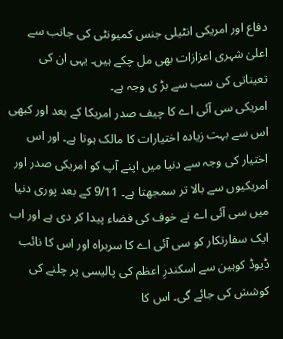دفاع اور امریکی انٹیلی جنس کمیونٹی کی جانب سے اعلیٰ شہری اعزازات بھی مل چکے ہیں۔ یہی ان کی تعیناتی کی سب سے بڑ ی وجہ ہے۔
امریکی سی آئی اے کا چیف صدر امریکا کے بعد اور کبھی اس سے بہت زیادہ اختیارات کا مالک ہوتا ہے۔ اور اس اختیار کی وجہ سے دنیا میں اپنے آپ کو امریکی صدر اور امریکیوں سے بالا تر سمجھتا ہے۔ 9/11 کے بعد پوری دنیا میں سی آئی اے نے خوف کی فضاء پیدا کر دی ہے اور اب ایک سفارتکار کو سی آئی اے کا سربراہ اور اس کا نائب ڈیوڈ کوہین سے اسکندرِ اعظم کی پالیسی پر چلنے کی کوشش کی جائے گی۔ اس کا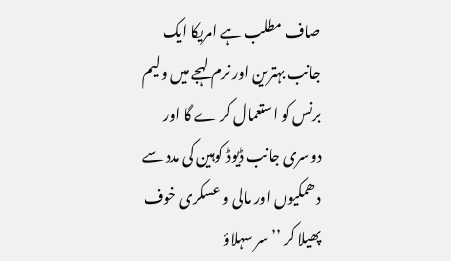صاف مطلب ہے امریکا ایک جانب بہترین اور نرم لہجے میں ولیم برنس کو استعمال کر ے گا اور دوسری جانب ڈیوڈ کوہین کی مدد سے دھمکیوں اور مالی و عسکری خوف پھیلا کر ’’سر سہلاؤ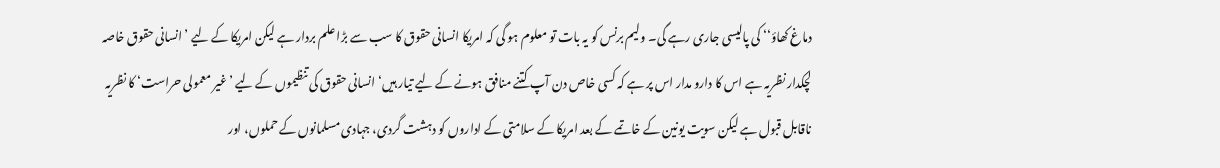دماغ کھاؤ‘‘ کی پالیسی جاری رہے گی۔ ولیم برنس کو یہ بات تو معلوم ہو گی کہ امریکا انسانی حقوق کا سب سے بڑا علم بردار ہے لیکن امریکا کے لیے ’انسانی حقوق خاصہ لچکدار نظریہ ہے اس کا دارو مدار اس پر ہے کہ کسی خاص دن آپ کتنے منافق ہونے کے لیے تیار ہیں‘ انسانی حقوق کی تنظیموں کے لیے ’غیر معمولی حراست‘ کا نظریہ ناقابل قبول ہے لیکن سویت یونین کے خاتمے کے بعد امریکا کے سلامتی کے اداروں کو دہشت گردی، جہادی مسلمانوں کے حملوں، اور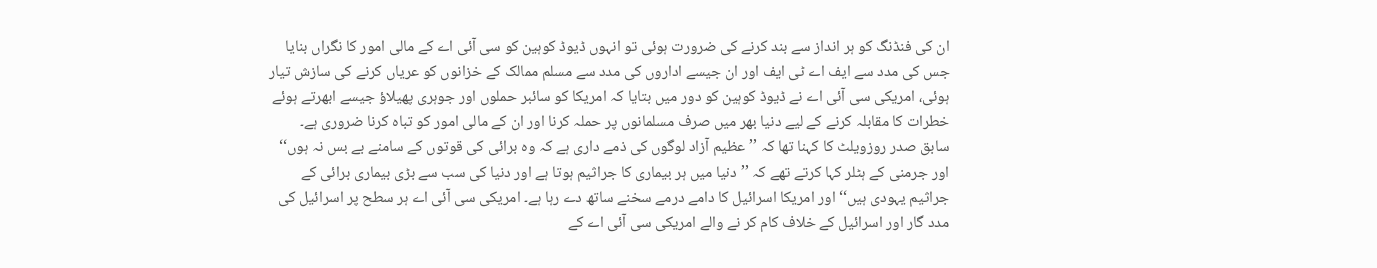ان کی فنڈنگ کو ہر انداز سے بند کرنے کی ضرورت ہوئی تو انہوں ڈیوڈ کوہین کو سی آئی اے کے مالی امور کا نگراں بنایا جس کی مدد سے ایف اے ٹی ایف اور ان جیسے اداروں کی مدد سے مسلم ممالک کے خزانوں کو عریاں کرنے کی سازش تیار ہوئی، امریکی سی آئی اے نے ڈیوڈ کوہین کو دور میں بتایا کہ امریکا کو سائبر حملوں اور جوہری پھیلاؤ جیسے ابھرتے ہوئے خطرات کا مقابلہ کرنے کے لیے دنیا بھر میں صرف مسلمانوں پر حملہ کرنا اور ان کے مالی امور کو تباہ کرنا ضروری ہے۔
سابق صدر روزویلٹ کا کہنا تھا کہ ’’عظیم آزاد لوگوں کی ذمے داری ہے کہ وہ برائی کی قوتوں کے سامنے بے بس نہ ہوں‘‘ اور جرمنی کے ہٹلر کہا کرتے تھے کہ ’’دنیا میں ہر بیماری کا جراثیم ہوتا ہے اور دنیا کی سب سے بڑی بیماری برائی کے جراثیم یہودی ہیں‘‘ اور امریکا اسرائیل کا دامے درمے سخنے ساتھ دے رہا ہے۔ امریکی سی آئی اے ہر سطح پر اسرائیل کی مدد گار اور اسرائیل کے خلاف کام کر نے والے امریکی سی آئی اے کے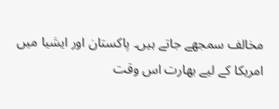مخالف سمجھے جاتے ہیں۔ پاکستان اور ایشیا میں امریکا کے لیے بھارت اس وقت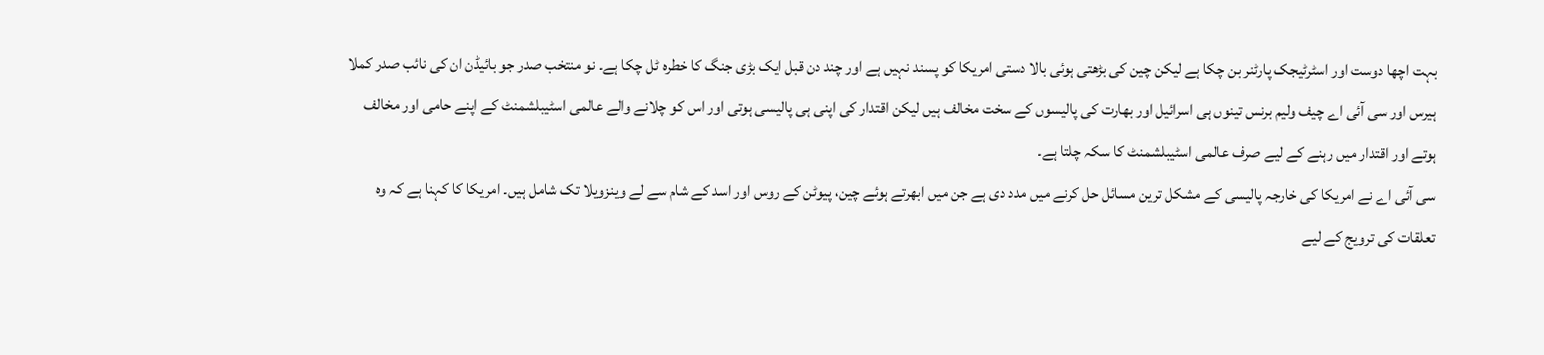بہت اچھا دوست اور اسٹرٹیجک پارٹنر بن چکا ہے لیکن چین کی بڑھتی ہوئی بالا دستی امریکا کو پسند نہیں ہے اور چند دن قبل ایک بڑی جنگ کا خطرہ ٹل چکا ہے۔ نو منتخب صدر جو بائیڈن ان کی نائب صدر کملا ہیرس اور سی آئی اے چیف ولیم برنس تینوں ہی اسرائیل اور بھارت کی پالیسوں کے سخت مخالف ہیں لیکن اقتدار کی اپنی ہی پالیسی ہوتی اور اس کو چلانے والے عالمی اسٹیبلشمنٹ کے اپنے حامی اور مخالف ہوتے اور اقتدار میں رہنے کے لیے صرف عالمی اسٹیبلشمنٹ کا سکہ چلتا ہے۔
سی آئی اے نے امریکا کی خارجہ پالیسی کے مشکل ترین مسائل حل کرنے میں مدد دی ہے جن میں ابھرتے ہوئے چین، پیوٹن کے روس اور اسد کے شام سے لے وینزویلا تک شامل ہیں۔ امریکا کا کہنا ہے کہ وہ تعلقات کی ترویج کے لیے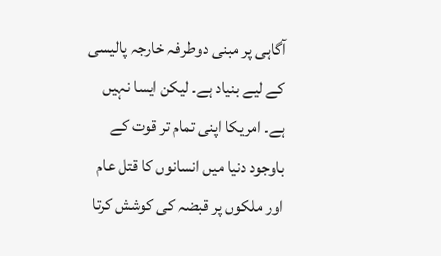آگاہی پر مبنی دوطرفہ خارجہ پالیسی کے لیے بنیاد ہے۔ لیکن ایسا نہیں ہے۔ امریکا اپنی تمام تر قوت کے باوجود دنیا میں انسانوں کا قتل عام اور ملکوں پر قبضہ کی کوشش کرتا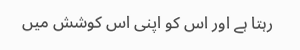رہتا ہے اور اس کو اپنی اس کوشش میں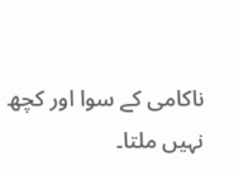ناکامی کے سوا اور کچھ نہیں ملتا۔